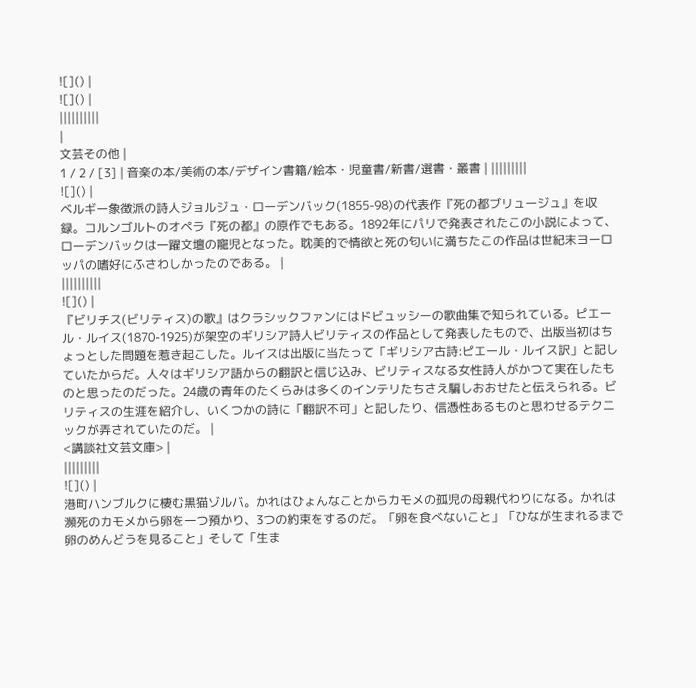![]() |
![]() |
||||||||||
|
文芸その他 |
1 / 2 / [3] | 音楽の本/美術の本/デザイン書籍/絵本・児童書/新書/選書・叢書 | |||||||||
![]() |
ベルギー象徴派の詩人ジョルジュ・ローデンバック(1855-98)の代表作『死の都ブリュージュ』を収録。コルンゴルトのオペラ『死の都』の原作でもある。1892年にパリで発表されたこの小説によって、ローデンバックは一躍文壇の寵児となった。耽美的で情欲と死の匂いに満ちたこの作品は世紀末ヨーロッパの嗜好にふさわしかったのである。 |
||||||||||
![]() |
『ビリチス(ビリティス)の歌』はクラシックファンにはドビュッシーの歌曲集で知られている。ピエール・ルイス(1870-1925)が架空のギリシア詩人ビリティスの作品として発表したもので、出版当初はちょっとした問題を惹き起こした。ルイスは出版に当たって「ギリシア古詩:ピエール・ルイス訳」と記していたからだ。人々はギリシア語からの翻訳と信じ込み、ビリティスなる女性詩人がかつて実在したものと思ったのだった。24歳の青年のたくらみは多くのインテリたちさえ騙しおおせたと伝えられる。ビリティスの生涯を紹介し、いくつかの詩に「翻訳不可」と記したり、信憑性あるものと思わせるテクニックが弄されていたのだ。 |
<講談社文芸文庫> |
|||||||||
![]() |
港町ハンブルクに棲む黒猫ゾルバ。かれはひょんなことからカモメの孤児の母親代わりになる。かれは瀕死のカモメから卵を一つ預かり、3つの約束をするのだ。「卵を食べないこと」「ひなが生まれるまで卵のめんどうを見ること」そして「生ま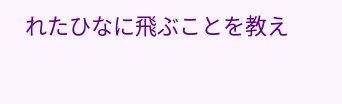れたひなに飛ぶことを教え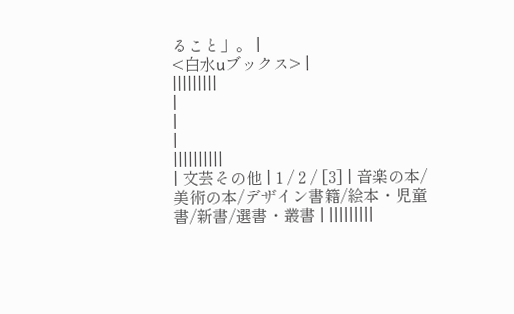ること」。 |
<白水uブックス> |
|||||||||
|
|
|
||||||||||
| 文芸その他 | 1 / 2 / [3] | 音楽の本/美術の本/デザイン書籍/絵本・児童書/新書/選書・叢書 | |||||||||